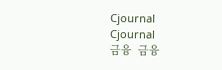Cjournal
Cjournal
금융  금융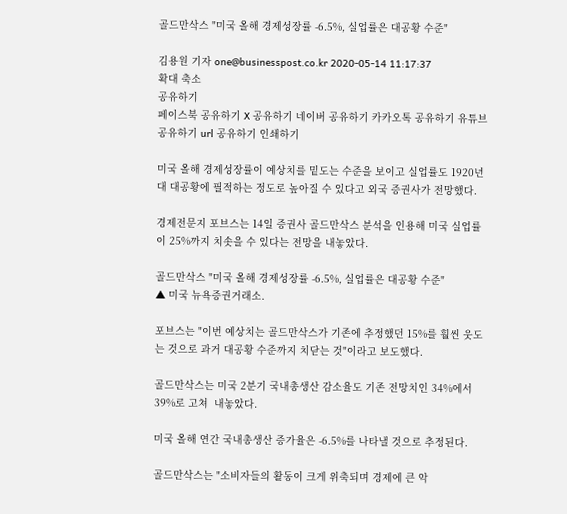골드만삭스 "미국 올해 경제성장률 -6.5%, 실업률은 대공황 수준"

김용원 기자 one@businesspost.co.kr 2020-05-14 11:17:37
확대 축소
공유하기
페이스북 공유하기 X 공유하기 네이버 공유하기 카카오톡 공유하기 유튜브 공유하기 url 공유하기 인쇄하기

미국 올해 경제성장률이 예상치를 밑도는 수준을 보이고 실업률도 1920년대 대공황에 필적하는 정도로 높아질 수 있다고 외국 증권사가 전망했다.

경제전문지 포브스는 14일 증권사 골드만삭스 분석을 인용해 미국 실업률이 25%까지 치솟을 수 있다는 전망을 내놓았다.

골드만삭스 "미국 올해 경제성장률 -6.5%, 실업률은 대공황 수준"
▲ 미국 뉴욕증권거래소.

포브스는 "이번 예상치는 골드만삭스가 기존에 추정했던 15%를 훨씬 웃도는 것으로 과거 대공황 수준까지 치닫는 것"이라고 보도했다.

골드만삭스는 미국 2분기 국내총생산 감소율도 기존 전망치인 34%에서 39%로 고쳐  내놓았다.

미국 올해 연간 국내총생산 증가율은 -6.5%를 나타낼 것으로 추정된다.

골드만삭스는 "소비자들의 활동이 크게 위축되며 경제에 큰 악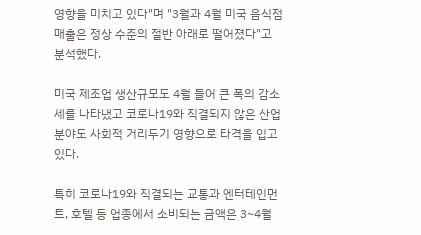영향을 미치고 있다"며 "3월과 4월 미국 음식점 매출은 정상 수준의 절반 아래로 떨어졌다"고 분석했다.

미국 제조업 생산규모도 4월 들어 큰 폭의 감소세를 나타냈고 코로나19와 직결되지 않은 산업 분야도 사회적 거리두기 영향으로 타격을 입고 있다.

특히 코로나19와 직결되는 교통과 엔터테인먼트, 호텔 등 업종에서 소비되는 금액은 3~4월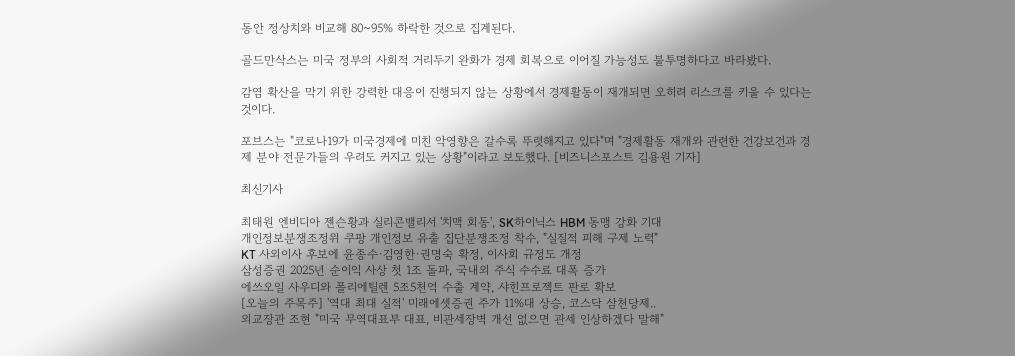동안 정상치와 비교해 80~95% 하락한 것으로 집계된다.

골드만삭스는 미국 정부의 사회적 거리두기 완화가 경제 회복으로 이어질 가능성도 불투명하다고 바라봤다.

감염 확산을 막기 위한 강력한 대응이 진행되지 않는 상황에서 경제활동이 재개되면 오히려 리스크를 키울 수 있다는 것이다.

포브스는 "코로나19가 미국경제에 미친 악영향은 갈수록 뚜렷해지고 있다"며 "경제활동 재개와 관련한 건강보건과 경제 분야 전문가들의 우려도 커지고 있는 상황"이라고 보도했다. [비즈니스포스트 김용원 기자]

최신기사

최태원 엔비디아 젠슨황과 실리콘밸리서 '치맥 회동', SK하이닉스 HBM 동맹 강화 기대
개인정보분쟁조정위 쿠팡 개인정보 유출 집단분쟁조정 착수, "실질적 피해 구제 노력"
KT 사외이사 후보에 윤종수·김영한·권명숙 확정, 이사회 규정도 개정
삼성증권 2025년 순이익 사상 첫 1조 돌파, 국내외 주식 수수료 대폭 증가
에쓰오일 사우디와 폴리에틸렌 5조5천억 수출 계약, 샤힌프로젝트 판로 확보
[오늘의 주목주] '역대 최대 실적' 미래에셋증권 주가 11%대 상승, 코스닥 삼천당제..
외교장관 조현 "미국 무역대표부 대표, 비관세장벽 개선 없으면 관세 인상하겠다 말해"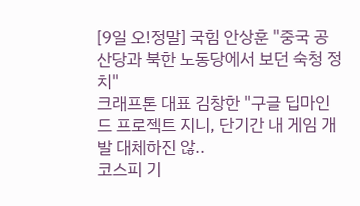[9일 오!정말] 국힘 안상훈 "중국 공산당과 북한 노동당에서 보던 숙청 정치"
크래프톤 대표 김창한 "구글 딥마인드 프로젝트 지니, 단기간 내 게임 개발 대체하진 않..
코스피 기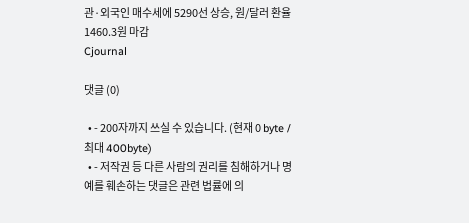관·외국인 매수세에 5290선 상승, 원/달러 환율 1460.3원 마감
Cjournal

댓글 (0)

  • - 200자까지 쓰실 수 있습니다. (현재 0 byte / 최대 400byte)
  • - 저작권 등 다른 사람의 권리를 침해하거나 명예를 훼손하는 댓글은 관련 법률에 의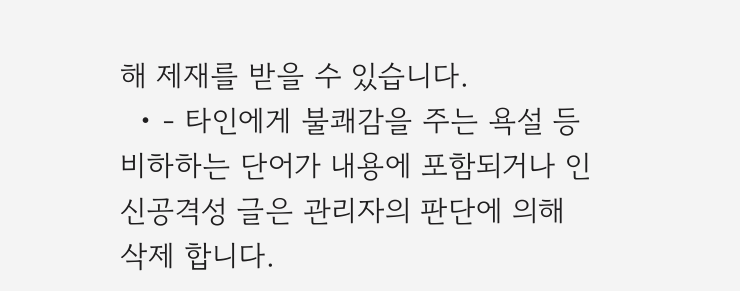해 제재를 받을 수 있습니다.
  • - 타인에게 불쾌감을 주는 욕설 등 비하하는 단어가 내용에 포함되거나 인신공격성 글은 관리자의 판단에 의해 삭제 합니다.